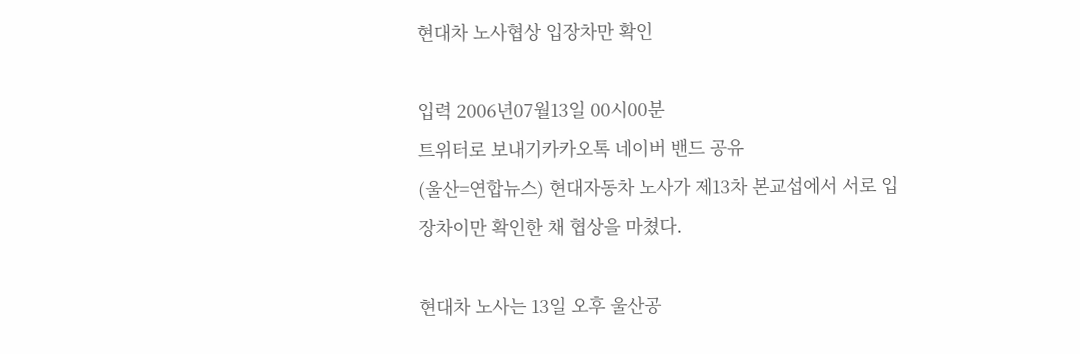현대차 노사협상 입장차만 확인

입력 2006년07월13일 00시00분
트위터로 보내기카카오톡 네이버 밴드 공유
(울산=연합뉴스) 현대자동차 노사가 제13차 본교섭에서 서로 입장차이만 확인한 채 협상을 마쳤다.

현대차 노사는 13일 오후 울산공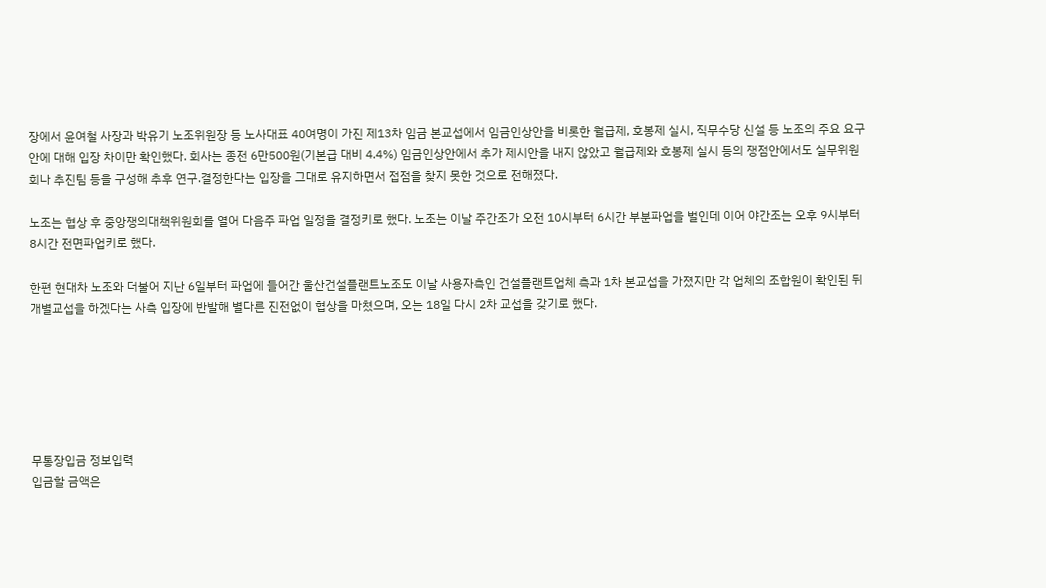장에서 윤여철 사장과 박유기 노조위원장 등 노사대표 40여명이 가진 제13차 임금 본교섭에서 임금인상안을 비롯한 월급제, 호봉제 실시, 직무수당 신설 등 노조의 주요 요구안에 대해 입장 차이만 확인했다. 회사는 종전 6만500원(기본급 대비 4.4%) 임금인상안에서 추가 제시안을 내지 않았고 월급제와 호봉제 실시 등의 쟁점안에서도 실무위원회나 추진팀 등을 구성해 추후 연구.결정한다는 입장을 그대로 유지하면서 접점을 찾지 못한 것으로 전해졌다.

노조는 협상 후 중앙쟁의대책위원회를 열어 다음주 파업 일정을 결정키로 했다. 노조는 이날 주간조가 오전 10시부터 6시간 부분파업을 벌인데 이어 야간조는 오후 9시부터 8시간 전면파업키로 했다.

한편 현대차 노조와 더불어 지난 6일부터 파업에 들어간 울산건설플랜트노조도 이날 사용자측인 건설플랜트업체 측과 1차 본교섭을 가졌지만 각 업체의 조합원이 확인된 뒤 개별교섭을 하겠다는 사측 입장에 반발해 별다른 진전없이 협상을 마쳤으며, 오는 18일 다시 2차 교섭을 갖기로 했다.






무통장입금 정보입력
입금할 금액은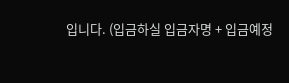입니다. (입금하실 입금자명 + 입금예정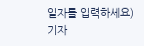일자를 입력하세요)
기자